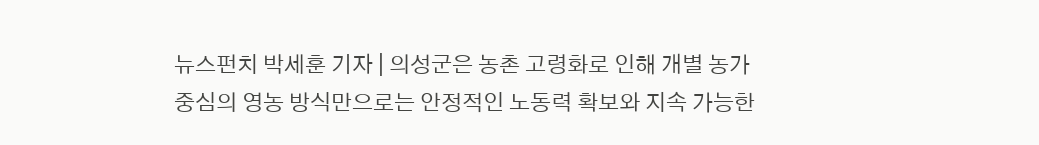뉴스펀치 박세훈 기자 | 의성군은 농촌 고령화로 인해 개별 농가 중심의 영농 방식만으로는 안정적인 노동력 확보와 지속 가능한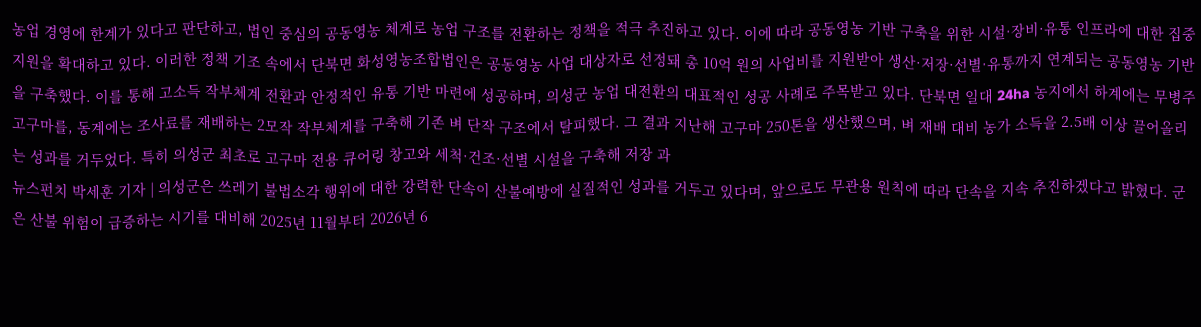농업 경영에 한계가 있다고 판단하고, 법인 중심의 공동영농 체계로 농업 구조를 전환하는 정책을 적극 추진하고 있다. 이에 따라 공동영농 기반 구축을 위한 시설·장비·유통 인프라에 대한 집중 지원을 확대하고 있다. 이러한 정책 기조 속에서 단북면 화성영농조합법인은 공동영농 사업 대상자로 선정돼 총 10억 원의 사업비를 지원받아 생산·저장·선별·유통까지 연계되는 공동영농 기반을 구축했다. 이를 통해 고소득 작부체계 전환과 안정적인 유통 기반 마련에 성공하며, 의성군 농업 대전환의 대표적인 성공 사례로 주목받고 있다. 단북면 일대 24ha 농지에서 하계에는 무병주 고구마를, 동계에는 조사료를 재배하는 2모작 작부체계를 구축해 기존 벼 단작 구조에서 탈피했다. 그 결과 지난해 고구마 250톤을 생산했으며, 벼 재배 대비 농가 소득을 2.5배 이상 끌어올리는 성과를 거두었다. 특히 의성군 최초로 고구마 전용 큐어링 창고와 세척·건조·선별 시설을 구축해 저장 과
뉴스펀치 박세훈 기자 | 의성군은 쓰레기 불법소각 행위에 대한 강력한 단속이 산불예방에 실질적인 성과를 거두고 있다며, 앞으로도 무관용 원칙에 따라 단속을 지속 추진하겠다고 밝혔다. 군은 산불 위험이 급증하는 시기를 대비해 2025년 11월부터 2026년 6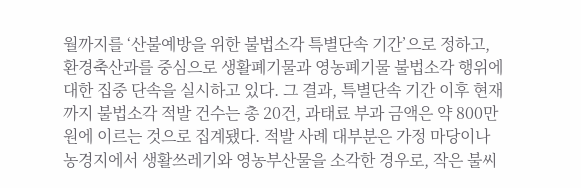월까지를 ‘산불예방을 위한 불법소각 특별단속 기간’으로 정하고, 환경축산과를 중심으로 생활폐기물과 영농폐기물 불법소각 행위에 대한 집중 단속을 실시하고 있다. 그 결과, 특별단속 기간 이후 현재까지 불법소각 적발 건수는 총 20건, 과태료 부과 금액은 약 800만 원에 이르는 것으로 집계됐다. 적발 사례 대부분은 가정 마당이나 농경지에서 생활쓰레기와 영농부산물을 소각한 경우로, 작은 불씨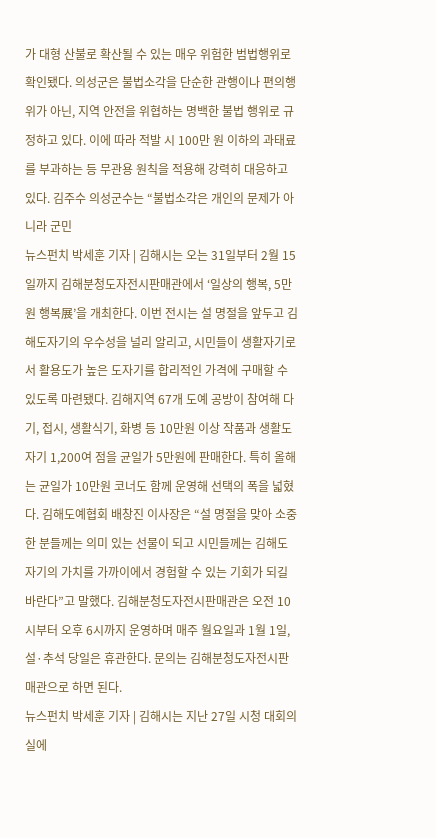가 대형 산불로 확산될 수 있는 매우 위험한 범법행위로 확인됐다. 의성군은 불법소각을 단순한 관행이나 편의행위가 아닌, 지역 안전을 위협하는 명백한 불법 행위로 규정하고 있다. 이에 따라 적발 시 100만 원 이하의 과태료를 부과하는 등 무관용 원칙을 적용해 강력히 대응하고 있다. 김주수 의성군수는 “불법소각은 개인의 문제가 아니라 군민
뉴스펀치 박세훈 기자 | 김해시는 오는 31일부터 2월 15일까지 김해분청도자전시판매관에서 ‘일상의 행복, 5만원 행복展’을 개최한다. 이번 전시는 설 명절을 앞두고 김해도자기의 우수성을 널리 알리고, 시민들이 생활자기로서 활용도가 높은 도자기를 합리적인 가격에 구매할 수 있도록 마련됐다. 김해지역 67개 도예 공방이 참여해 다기, 접시, 생활식기, 화병 등 10만원 이상 작품과 생활도자기 1,200여 점을 균일가 5만원에 판매한다. 특히 올해는 균일가 10만원 코너도 함께 운영해 선택의 폭을 넓혔다. 김해도예협회 배창진 이사장은 “설 명절을 맞아 소중한 분들께는 의미 있는 선물이 되고 시민들께는 김해도자기의 가치를 가까이에서 경험할 수 있는 기회가 되길 바란다”고 말했다. 김해분청도자전시판매관은 오전 10시부터 오후 6시까지 운영하며 매주 월요일과 1월 1일, 설·추석 당일은 휴관한다. 문의는 김해분청도자전시판매관으로 하면 된다.
뉴스펀치 박세훈 기자 | 김해시는 지난 27일 시청 대회의실에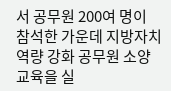서 공무원 200여 명이 참석한 가운데 지방자치 역량 강화 공무원 소양교육을 실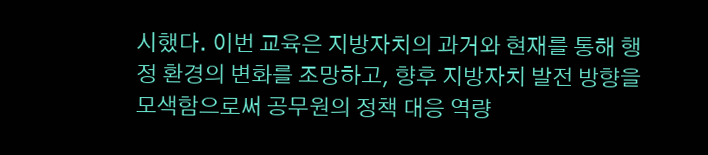시했다. 이번 교육은 지방자치의 과거와 현재를 통해 행정 환경의 변화를 조망하고, 향후 지방자치 발전 방향을 모색함으로써 공무원의 정책 대응 역량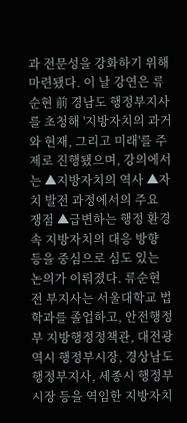과 전문성을 강화하기 위해 마련됐다. 이 날 강연은 류순현 前 경남도 행정부지사를 초청해 '지방자치의 과거와 현재, 그리고 미래'를 주제로 진행됐으며, 강의에서는 ▲지방자치의 역사 ▲자치 발전 과정에서의 주요 쟁점 ▲급변하는 행정 환경 속 지방자치의 대응 방향 등을 중심으로 심도 있는 논의가 이뤄졌다. 류순현 전 부지사는 서울대학교 법학과를 졸업하고, 안전행정부 지방행정정책관, 대전광역시 행정부시장, 경상남도 행정부지사, 세종시 행정부시장 등을 역임한 지방자치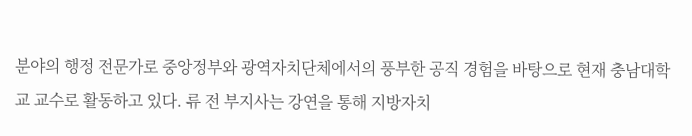분야의 행정 전문가로 중앙정부와 광역자치단체에서의 풍부한 공직 경험을 바탕으로 현재 충남대학교 교수로 활동하고 있다. 류 전 부지사는 강연을 통해 지방자치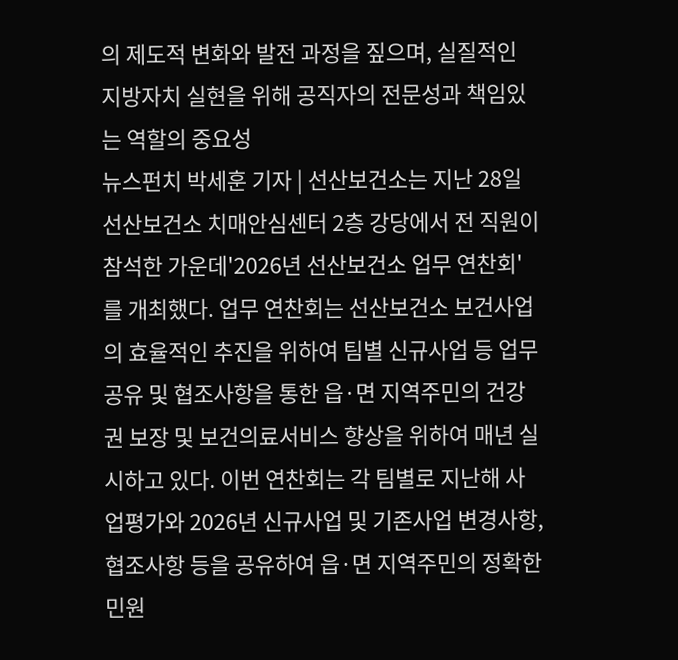의 제도적 변화와 발전 과정을 짚으며, 실질적인 지방자치 실현을 위해 공직자의 전문성과 책임있는 역할의 중요성
뉴스펀치 박세훈 기자 | 선산보건소는 지난 28일 선산보건소 치매안심센터 2층 강당에서 전 직원이 참석한 가운데'2026년 선산보건소 업무 연찬회'를 개최했다. 업무 연찬회는 선산보건소 보건사업의 효율적인 추진을 위하여 팀별 신규사업 등 업무 공유 및 협조사항을 통한 읍·면 지역주민의 건강권 보장 및 보건의료서비스 향상을 위하여 매년 실시하고 있다. 이번 연찬회는 각 팀별로 지난해 사업평가와 2026년 신규사업 및 기존사업 변경사항, 협조사항 등을 공유하여 읍·면 지역주민의 정확한 민원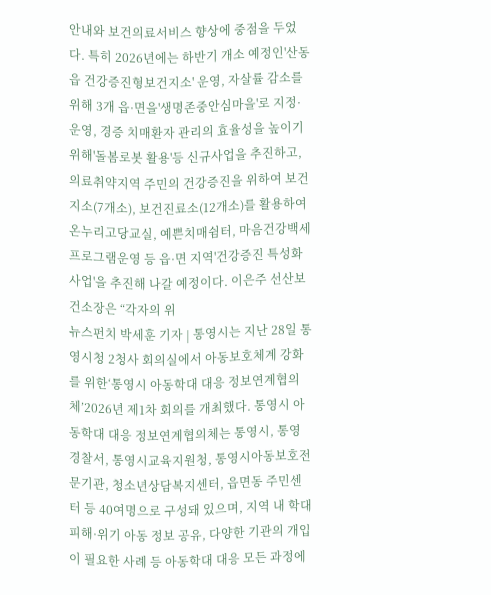안내와 보건의료서비스 향상에 중점을 두었다. 특히 2026년에는 하반기 개소 예정인'산동읍 건강증진형보건지소' 운영, 자살률 감소를 위해 3개 읍·면을'생명존중안심마을'로 지정·운영, 경증 치매환자 관리의 효율성을 높이기 위해'돌봄로봇 활용'등 신규사업을 추진하고, 의료취약지역 주민의 건강증진을 위하여 보건지소(7개소), 보건진료소(12개소)를 활용하여 온누리고당교실, 예쁜치매쉼터, 마음건강백세 프로그램운영 등 읍·면 지역'건강증진 특성화 사업'을 추진해 나갈 예정이다. 이은주 선산보건소장은 “각자의 위
뉴스펀치 박세훈 기자 | 통영시는 지난 28일 통영시청 2청사 회의실에서 아동보호체계 강화를 위한‘통영시 아동학대 대응 정보연계협의체’2026년 제1차 회의를 개최했다. 통영시 아동학대 대응 정보연계협의체는 통영시, 통영경찰서, 통영시교육지원청, 통영시아동보호전문기관, 청소년상담복지센터, 읍면동 주민센터 등 40여명으로 구성돼 있으며, 지역 내 학대피해·위기 아동 정보 공유, 다양한 기관의 개입이 필요한 사례 등 아동학대 대응 모든 과정에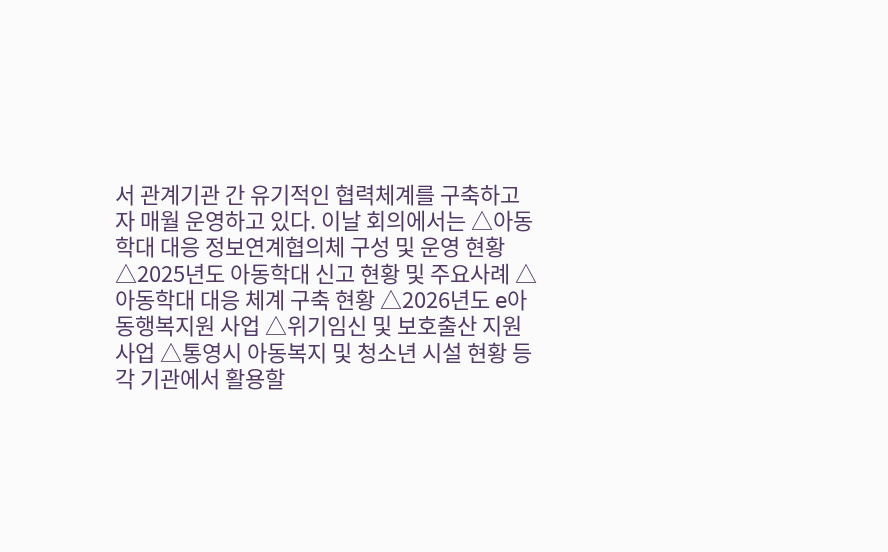서 관계기관 간 유기적인 협력체계를 구축하고자 매월 운영하고 있다. 이날 회의에서는 △아동학대 대응 정보연계협의체 구성 및 운영 현황 △2025년도 아동학대 신고 현황 및 주요사례 △아동학대 대응 체계 구축 현황 △2026년도 e아동행복지원 사업 △위기임신 및 보호출산 지원사업 △통영시 아동복지 및 청소년 시설 현황 등 각 기관에서 활용할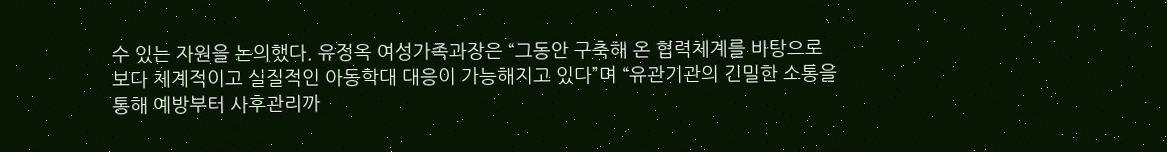수 있는 자원을 논의했다. 유정옥 여성가족과장은 “그동안 구축해 온 협력체계를 바탕으로 보다 체계적이고 실질적인 아동학대 대응이 가능해지고 있다”며 “유관기관의 긴밀한 소통을 통해 예방부터 사후관리까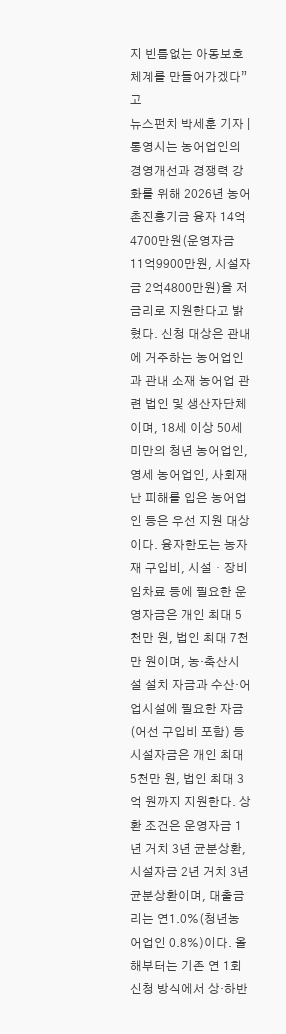지 빈틈없는 아동보호체계를 만들어가겠다”고
뉴스펀치 박세훈 기자 | 통영시는 농어업인의 경영개선과 경쟁력 강화를 위해 2026년 농어촌진흥기금 융자 14억4700만원(운영자금 11억9900만원, 시설자금 2억4800만원)을 저금리로 지원한다고 밝혔다. 신청 대상은 관내에 거주하는 농어업인과 관내 소재 농어업 관련 법인 및 생산자단체이며, 18세 이상 50세 미만의 청년 농어업인, 영세 농어업인, 사회재난 피해를 입은 농어업인 등은 우선 지원 대상이다. 융자한도는 농자재 구입비, 시설・장비 임차료 등에 필요한 운영자금은 개인 최대 5천만 원, 법인 최대 7천만 원이며, 농·축산시설 설치 자금과 수산·어업시설에 필요한 자금(어선 구입비 포함) 등 시설자금은 개인 최대 5천만 원, 법인 최대 3억 원까지 지원한다. 상환 조건은 운영자금 1년 거치 3년 균분상환, 시설자금 2년 거치 3년 균분상환이며, 대출금리는 연1.0%(청년농어업인 0.8%)이다. 올해부터는 기존 연 1회 신청 방식에서 상·하반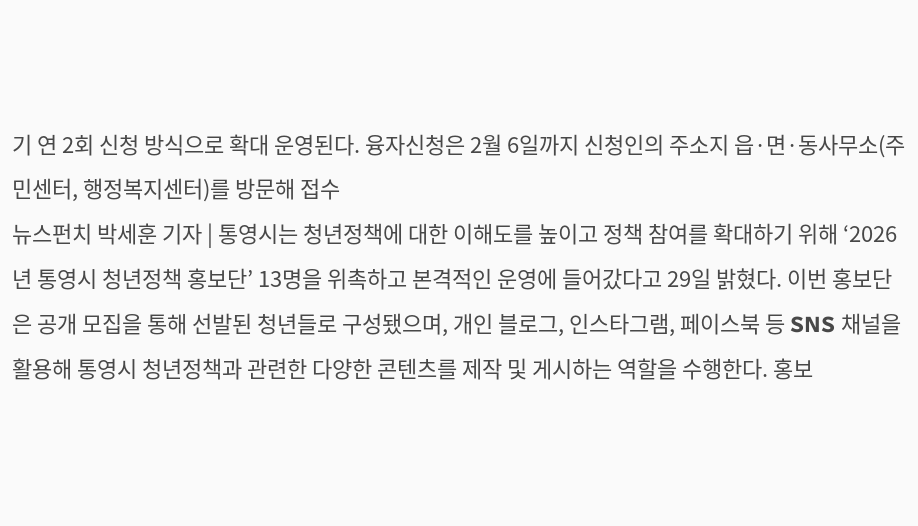기 연 2회 신청 방식으로 확대 운영된다. 융자신청은 2월 6일까지 신청인의 주소지 읍·면·동사무소(주민센터, 행정복지센터)를 방문해 접수
뉴스펀치 박세훈 기자 | 통영시는 청년정책에 대한 이해도를 높이고 정책 참여를 확대하기 위해 ‘2026년 통영시 청년정책 홍보단’ 13명을 위촉하고 본격적인 운영에 들어갔다고 29일 밝혔다. 이번 홍보단은 공개 모집을 통해 선발된 청년들로 구성됐으며, 개인 블로그, 인스타그램, 페이스북 등 SNS 채널을 활용해 통영시 청년정책과 관련한 다양한 콘텐츠를 제작 및 게시하는 역할을 수행한다. 홍보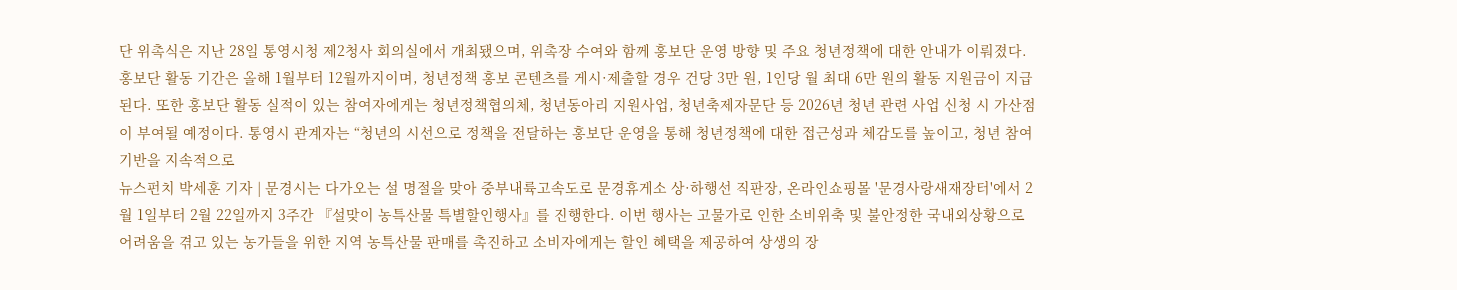단 위촉식은 지난 28일 통영시청 제2청사 회의실에서 개최됐으며, 위촉장 수여와 함께 홍보단 운영 방향 및 주요 청년정책에 대한 안내가 이뤄졌다. 홍보단 활동 기간은 올해 1월부터 12월까지이며, 청년정책 홍보 콘텐츠를 게시·제출할 경우 건당 3만 원, 1인당 월 최대 6만 원의 활동 지원금이 지급된다. 또한 홍보단 활동 실적이 있는 참여자에게는 청년정책협의체, 청년동아리 지원사업, 청년축제자문단 등 2026년 청년 관련 사업 신청 시 가산점이 부여될 예정이다. 통영시 관계자는 “청년의 시선으로 정책을 전달하는 홍보단 운영을 통해 청년정책에 대한 접근성과 체감도를 높이고, 청년 참여 기반을 지속적으로
뉴스펀치 박세훈 기자 | 문경시는 다가오는 설 명절을 맞아 중부내륙고속도로 문경휴게소 상·하행선 직판장, 온라인쇼핑몰 '문경사랑새재장터'에서 2월 1일부터 2월 22일까지 3주간 『설맞이 농특산물 특별할인행사』를 진행한다. 이번 행사는 고물가로 인한 소비위축 및 불안정한 국내외상황으로 어려움을 겪고 있는 농가들을 위한 지역 농특산물 판매를 촉진하고 소비자에게는 할인 혜택을 제공하여 상생의 장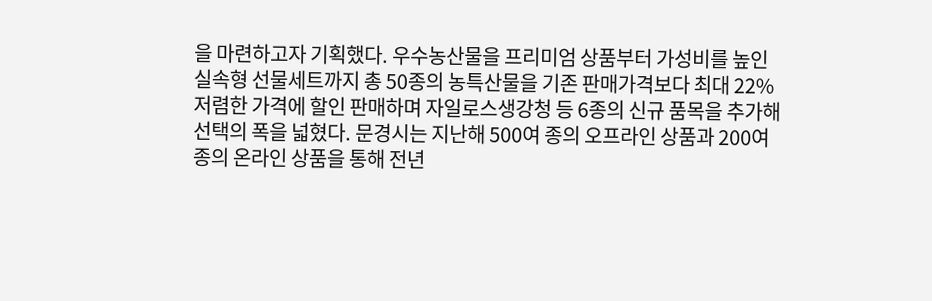을 마련하고자 기획했다. 우수농산물을 프리미엄 상품부터 가성비를 높인 실속형 선물세트까지 총 50종의 농특산물을 기존 판매가격보다 최대 22% 저렴한 가격에 할인 판매하며 자일로스생강청 등 6종의 신규 품목을 추가해 선택의 폭을 넓혔다. 문경시는 지난해 500여 종의 오프라인 상품과 200여 종의 온라인 상품을 통해 전년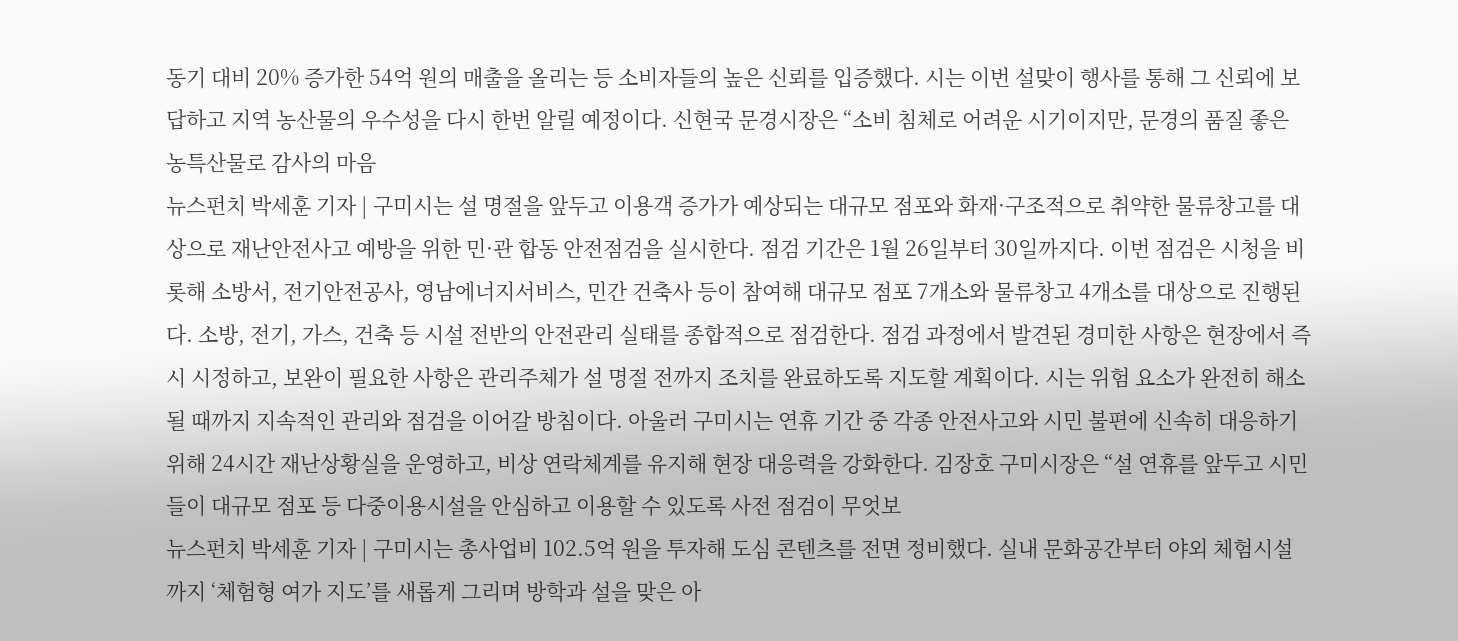동기 대비 20% 증가한 54억 원의 매출을 올리는 등 소비자들의 높은 신뢰를 입증했다. 시는 이번 설맞이 행사를 통해 그 신뢰에 보답하고 지역 농산물의 우수성을 다시 한번 알릴 예정이다. 신현국 문경시장은 “소비 침체로 어려운 시기이지만, 문경의 품질 좋은 농특산물로 감사의 마음
뉴스펀치 박세훈 기자 | 구미시는 설 명절을 앞두고 이용객 증가가 예상되는 대규모 점포와 화재·구조적으로 취약한 물류창고를 대상으로 재난안전사고 예방을 위한 민·관 합동 안전점검을 실시한다. 점검 기간은 1월 26일부터 30일까지다. 이번 점검은 시청을 비롯해 소방서, 전기안전공사, 영남에너지서비스, 민간 건축사 등이 참여해 대규모 점포 7개소와 물류창고 4개소를 대상으로 진행된다. 소방, 전기, 가스, 건축 등 시설 전반의 안전관리 실태를 종합적으로 점검한다. 점검 과정에서 발견된 경미한 사항은 현장에서 즉시 시정하고, 보완이 필요한 사항은 관리주체가 설 명절 전까지 조치를 완료하도록 지도할 계획이다. 시는 위험 요소가 완전히 해소될 때까지 지속적인 관리와 점검을 이어갈 방침이다. 아울러 구미시는 연휴 기간 중 각종 안전사고와 시민 불편에 신속히 대응하기 위해 24시간 재난상황실을 운영하고, 비상 연락체계를 유지해 현장 대응력을 강화한다. 김장호 구미시장은 “설 연휴를 앞두고 시민들이 대규모 점포 등 다중이용시설을 안심하고 이용할 수 있도록 사전 점검이 무엇보
뉴스펀치 박세훈 기자 | 구미시는 총사업비 102.5억 원을 투자해 도심 콘텐츠를 전면 정비했다. 실내 문화공간부터 야외 체험시설까지 ‘체험형 여가 지도’를 새롭게 그리며 방학과 설을 맞은 아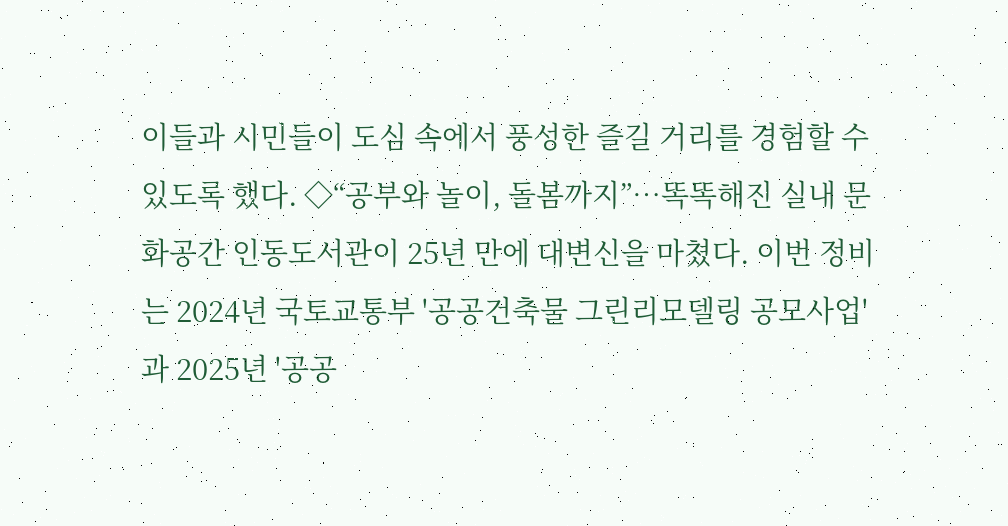이들과 시민들이 도심 속에서 풍성한 즐길 거리를 경험할 수 있도록 했다. ◇“공부와 놀이, 돌봄까지”…똑똑해진 실내 문화공간 인동도서관이 25년 만에 대변신을 마쳤다. 이번 정비는 2024년 국토교통부 '공공건축물 그린리모델링 공모사업'과 2025년 '공공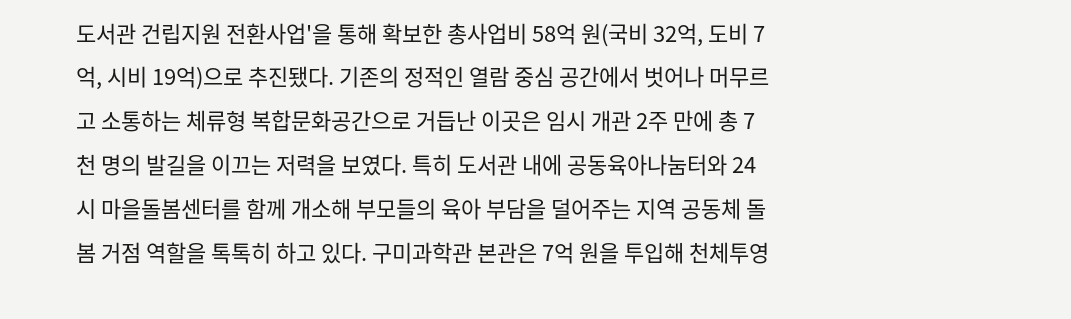도서관 건립지원 전환사업'을 통해 확보한 총사업비 58억 원(국비 32억, 도비 7억, 시비 19억)으로 추진됐다. 기존의 정적인 열람 중심 공간에서 벗어나 머무르고 소통하는 체류형 복합문화공간으로 거듭난 이곳은 임시 개관 2주 만에 총 7천 명의 발길을 이끄는 저력을 보였다. 특히 도서관 내에 공동육아나눔터와 24시 마을돌봄센터를 함께 개소해 부모들의 육아 부담을 덜어주는 지역 공동체 돌봄 거점 역할을 톡톡히 하고 있다. 구미과학관 본관은 7억 원을 투입해 천체투영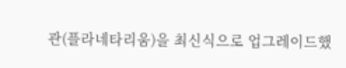관(플라네타리움)을 최신식으로 업그레이드했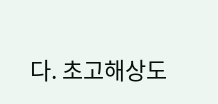다. 초고해상도